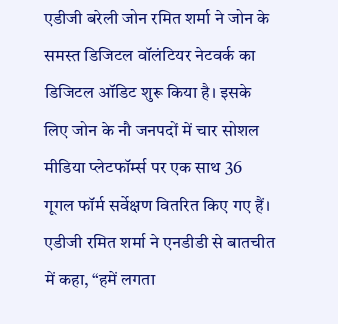एडीजी बरेली जोन रमित शर्मा ने जोन के समस्त डिजिटल वॉलंटियर नेटवर्क का डिजिटल ऑडिट शुरू किया है। इसके लिए जोन के नौ जनपदों में चार सोशल मीडिया प्लेटफॉर्म्स पर एक साथ 36 गूगल फॉर्म सर्वेक्षण वितरित किए गए हैं।
एडीजी रमित शर्मा ने एनडीडी से बातचीत में कहा, “हमें लगता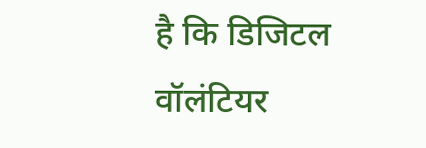है कि डिजिटल वॉलंटियर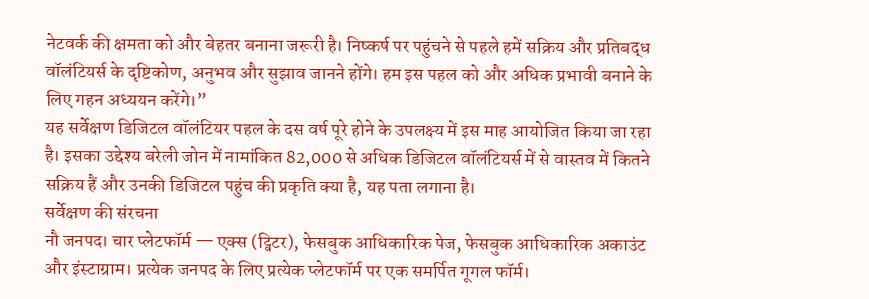नेटवर्क की क्षमता को और बेहतर बनाना जरूरी है। निष्कर्ष पर पहुंचने से पहले हमें सक्रिय और प्रतिबद्ध वॉलंटियर्स के दृष्टिकोण, अनुभव और सुझाव जानने होंगे। हम इस पहल को और अधिक प्रभावी बनाने के लिए गहन अध्ययन करेंगे।”
यह सर्वेक्षण डिजिटल वॉलंटियर पहल के दस वर्ष पूरे होने के उपलक्ष्य में इस माह आयोजित किया जा रहा है। इसका उद्देश्य बरेली जोन में नामांकित 82,000 से अधिक डिजिटल वॉलंटियर्स में से वास्तव में कितने सक्रिय हैं और उनकी डिजिटल पहुंच की प्रकृति क्या है, यह पता लगाना है।
सर्वेक्षण की संरचना
नौ जनपद। चार प्लेटफॉर्म — एक्स (ट्विटर), फेसबुक आधिकारिक पेज, फेसबुक आधिकारिक अकाउंट और इंस्टाग्राम। प्रत्येक जनपद के लिए प्रत्येक प्लेटफॉर्म पर एक समर्पित गूगल फॉर्म।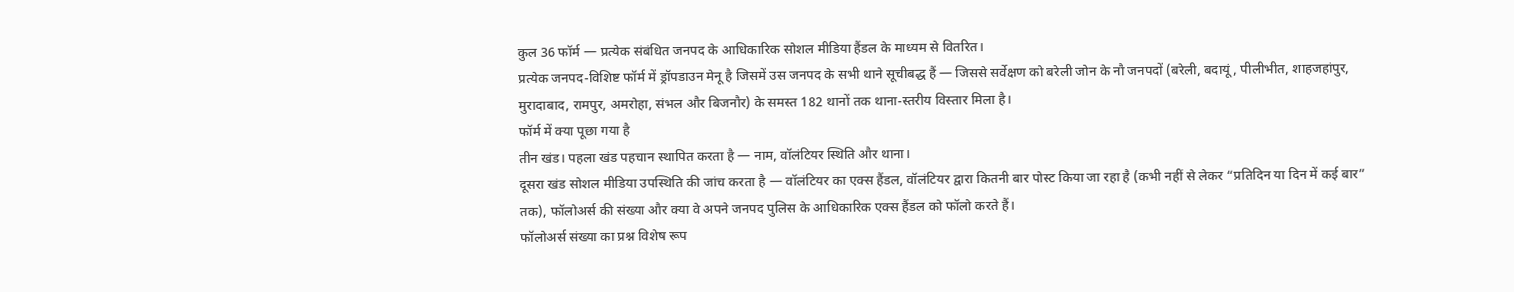कुल 36 फॉर्म — प्रत्येक संबंधित जनपद के आधिकारिक सोशल मीडिया हैंडल के माध्यम से वितरित।
प्रत्येक जनपद-विशिष्ट फॉर्म में ड्रॉपडाउन मेनू है जिसमें उस जनपद के सभी थाने सूचीबद्ध हैं — जिससे सर्वेक्षण को बरेली जोन के नौ जनपदों (बरेली, बदायूं, पीलीभीत, शाहजहांपुर, मुरादाबाद, रामपुर, अमरोहा, संभल और बिजनौर) के समस्त 182 थानों तक थाना-स्तरीय विस्तार मिला है।
फॉर्म में क्या पूछा गया है
तीन खंड। पहला खंड पहचान स्थापित करता है — नाम, वॉलंटियर स्थिति और थाना।
दूसरा खंड सोशल मीडिया उपस्थिति की जांच करता है — वॉलंटियर का एक्स हैंडल, वॉलंटियर द्वारा कितनी बार पोस्ट किया जा रहा है (कभी नहीं से लेकर “प्रतिदिन या दिन में कई बार” तक), फॉलोअर्स की संख्या और क्या वे अपने जनपद पुलिस के आधिकारिक एक्स हैंडल को फॉलो करते हैं।
फॉलोअर्स संख्या का प्रश्न विशेष रूप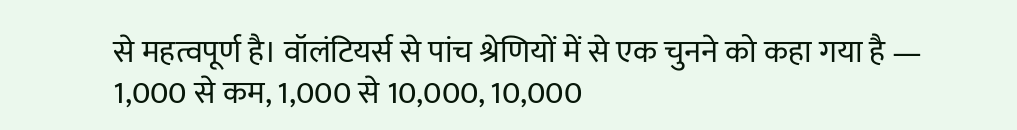से महत्वपूर्ण है। वॉलंटियर्स से पांच श्रेणियों में से एक चुनने को कहा गया है — 1,000 से कम, 1,000 से 10,000, 10,000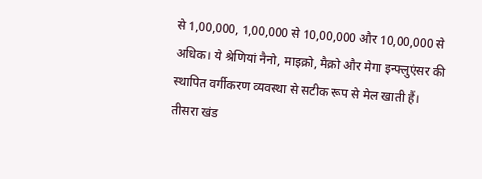से 1,00,000, 1,00,000 से 10,00,000 और 10,00,000 से अधिक। ये श्रेणियां नैनो, माइक्रो, मैक्रो और मेगा इन्फ्लुएंसर की स्थापित वर्गीकरण व्यवस्था से सटीक रूप से मेल खाती हैं।
तीसरा खंड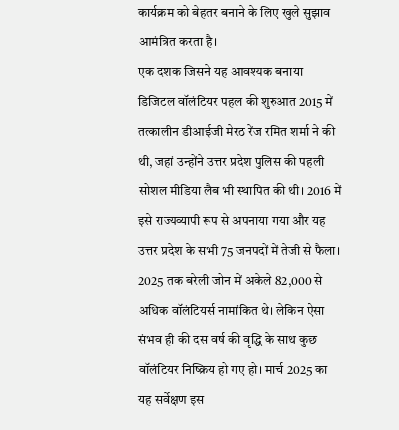कार्यक्रम को बेहतर बनाने के लिए खुले सुझाव आमंत्रित करता है।
एक दशक जिसने यह आवश्यक बनाया
डिजिटल वॉलंटियर पहल की शुरुआत 2015 में तत्कालीन डीआईजी मेरठ रेंज रमित शर्मा ने की थी, जहां उन्होंने उत्तर प्रदेश पुलिस की पहली सोशल मीडिया लैब भी स्थापित की थी। 2016 में इसे राज्यव्यापी रूप से अपनाया गया और यह उत्तर प्रदेश के सभी 75 जनपदों में तेजी से फैला।
2025 तक बरेली जोन में अकेले 82,000 से अधिक वॉलंटियर्स नामांकित थे। लेकिन ऐसा संभव ही की दस वर्ष की वृद्धि के साथ कुछ वॉलंटियर निष्क्रिय हो गए हो। मार्च 2025 का यह सर्वेक्षण इस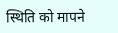स्थिति को मापने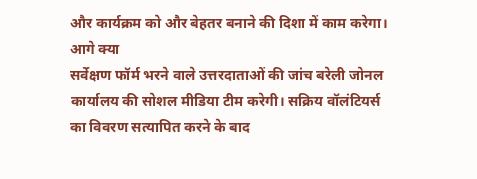और कार्यक्रम को और बेहतर बनाने की दिशा में काम करेगा।
आगे क्या
सर्वेक्षण फॉर्म भरने वाले उत्तरदाताओं की जांच बरेली जोनल कार्यालय की सोशल मीडिया टीम करेगी। सक्रिय वॉलंटियर्स का विवरण सत्यापित करने के बाद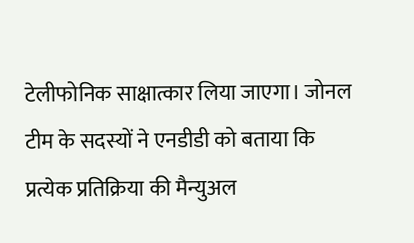टेलीफोनिक साक्षात्कार लिया जाएगा। जोनल टीम के सदस्यों ने एनडीडी को बताया कि प्रत्येक प्रतिक्रिया की मैन्युअल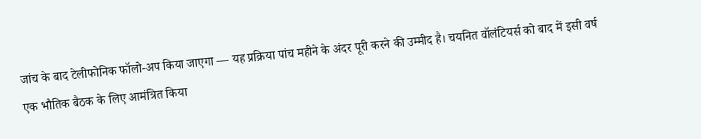जांच के बाद टेलीफोनिक फॉलो-अप किया जाएगा — यह प्रक्रिया पांच महीने के अंदर पूरी करने की उम्मीद है। चयनित वॉलंटियर्स को बाद में इसी वर्ष एक भौतिक बैठक के लिए आमंत्रित किया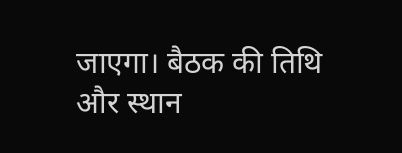जाएगा। बैठक की तिथि और स्थान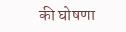की घोषणा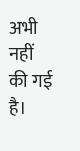अभी नहीं की गई है।